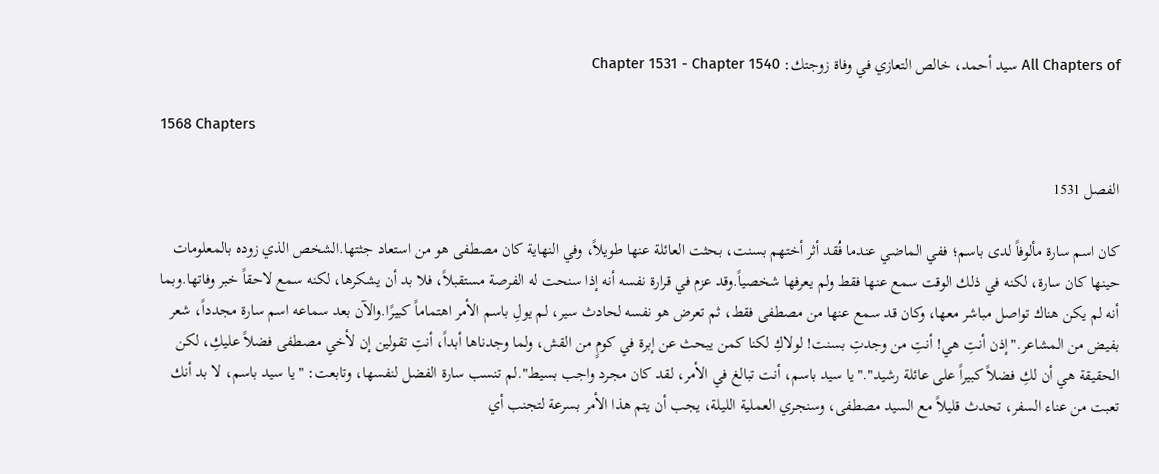All Chapters of سيد أحمد، خالص التعازي في وفاة زوجتك: Chapter 1531 - Chapter 1540

1568 Chapters

الفصل 1531

كان اسم سارة مألوفاً لدى باسم؛ ففي الماضي عندما فُقد أثر أختهم بسنت، بحثت العائلة عنها طويلاً، وفي النهاية كان مصطفى هو من استعاد جثتها.الشخص الذي زوده بالمعلومات حينها كان سارة، لكنه في ذلك الوقت سمع عنها فقط ولم يعرفها شخصياً.وقد عزم في قرارة نفسه أنه إذا سنحت له الفرصة مستقبلاً، فلا بد أن يشكرها، لكنه سمع لاحقاً خبر وفاتها.وبما أنه لم يكن هناك تواصل مباشر معها، وكان قد سمع عنها من مصطفى فقط، ثم تعرض هو نفسه لحادث سير، لم يولِ باسم الأمر اهتماماً كبيرًا.والآن بعد سماعه اسم سارة مجدداً، شعر بفيض من المشاعر."إذن أنتِ هي! أنتِ من وجدتِ بسنت! لولاكِ لكنا كمن يبحث عن إبرة في كومٍ من القش، ولما وجدناها أبداً، أنتِ تقولين إن لأخي مصطفى فضلاً عليكِ، لكن الحقيقة هي أن لكِ فضلاً كبيراً على عائلة رشيد"."يا سيد باسم، أنت تبالغ في الأمر، لقد كان مجرد واجب بسيط".لم تنسب سارة الفضل لنفسها، وتابعت: "يا سيد باسم، لا بد أنك تعبت من عناء السفر، تحدث قليلاً مع السيد مصطفى، وسنجري العملية الليلة، يجب أن يتم هذا الأمر بسرعة لتجنب أي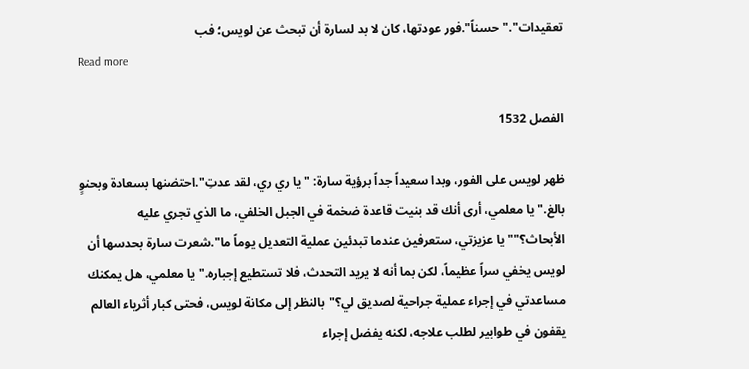تعقيدات"."حسناً".فور عودتها، كان لا بد لسارة أن تبحث عن لويس؛ فب
Read more

الفصل 1532

ظهر لويس على الفور، وبدا سعيداً جداً برؤية سارة: "يا ري ري، لقد عدتِ".احتضنها بسعادة وبحنوٍ بالغ."يا معلمي، أرى أنك قد بنيت قاعدة ضخمة في الجبل الخلفي، ما الذي تجري عليه الأبحاث؟""يا عزيزتي، ستعرفين عندما تبدئين عملية التعديل يوماً ما".شعرت سارة بحدسها أن لويس يخفي سراً عظيماً، لكن بما أنه لا يريد التحدث، فلا تستطيع إجباره."يا معلمي، هل يمكنك مساعدتي في إجراء عملية جراحية لصديق لي؟"بالنظر إلى مكانة لويس، فحتى كبار أثرياء العالم يقفون في طوابير لطلب علاجه، لكنه يفضل إجراء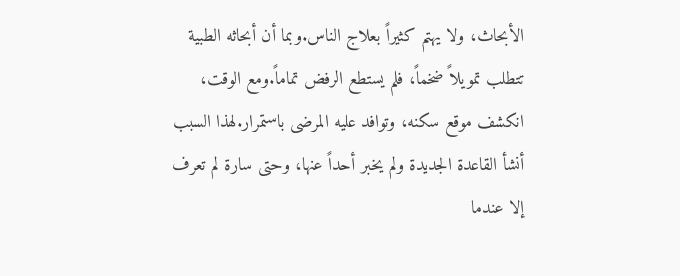الأبحاث، ولا يهتم كثيراً بعلاج الناس.وبما أن أبحاثه الطبية تتطلب تمويلاً ضخماً، فلم يستطع الرفض تماماً.ومع الوقت، انكشف موقع سكنه، وتوافد عليه المرضى باستمرار.لهذا السبب أنشأ القاعدة الجديدة ولم يخبر أحداً عنها، وحتى سارة لم تعرف إلا عندما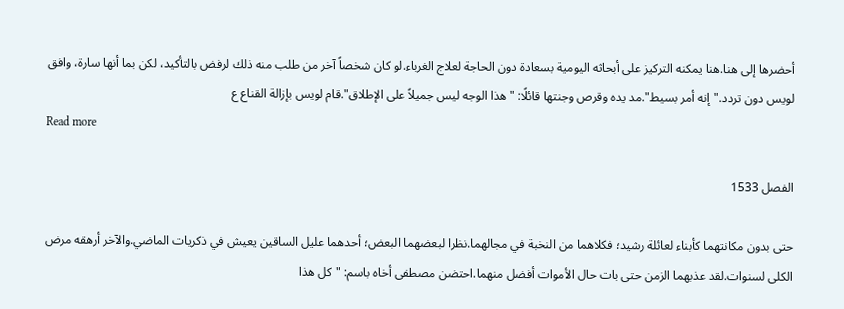أحضرها إلى هنا.هنا يمكنه التركيز على أبحاثه اليومية بسعادة دون الحاجة لعلاج الغرباء.لو كان شخصاً آخر من طلب منه ذلك لرفض بالتأكيد، لكن بما أنها سارة، وافق لويس دون تردد."إنه أمر بسيط".مد يده وقرص وجنتها قائلًا: "هذا الوجه ليس جميلاً على الإطلاق".قام لويس بإزالة القناع ع
Read more

الفصل 1533

حتى بدون مكانتهما كأبناء لعائلة رشيد؛ فكلاهما من النخبة في مجالهما.نظرا لبعضهما البعض؛ أحدهما عليل الساقين يعيش في ذكريات الماضي.والآخر أرهقه مرض الكلى لسنوات.لقد عذبهما الزمن حتى بات حال الأموات أفضل منهما.احتضن مصطفى أخاه باسم: "كل هذا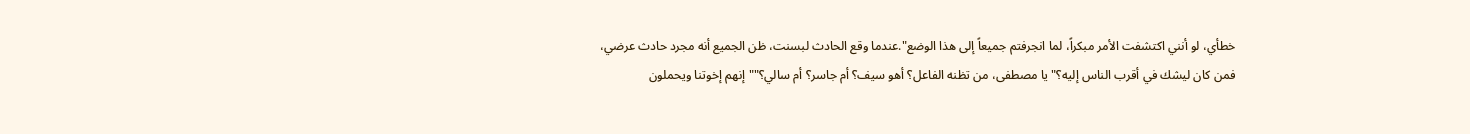خطأي، لو أنني اكتشفت الأمر مبكراً، لما انجرفتم جميعاً إلى هذا الوضع".عندما وقع الحادث لبسنت، ظن الجميع أنه مجرد حادث عرضي، فمن كان ليشك في أقرب الناس إليه؟"يا مصطفى، من تظنه الفاعل؟ أهو سيف؟ أم جاسر؟ أم سالي؟""إنهم إخوتنا ويحملون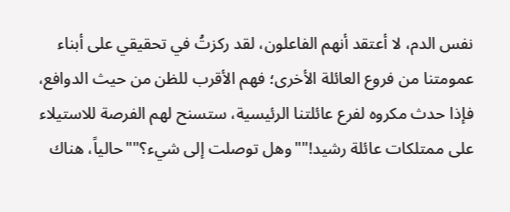نفس الدم، لا أعتقد أنهم الفاعلون، لقد ركزتُ في تحقيقي على أبناء عمومتنا من فروع العائلة الأخرى؛ فهم الأقرب للظن من حيث الدوافع، فإذا حدث مكروه لفرع عائلتنا الرئيسية، ستسنح لهم الفرصة للاستيلاء على ممتلكات عائلة رشيد!""وهل توصلت إلى شيء؟""حالياً، هناك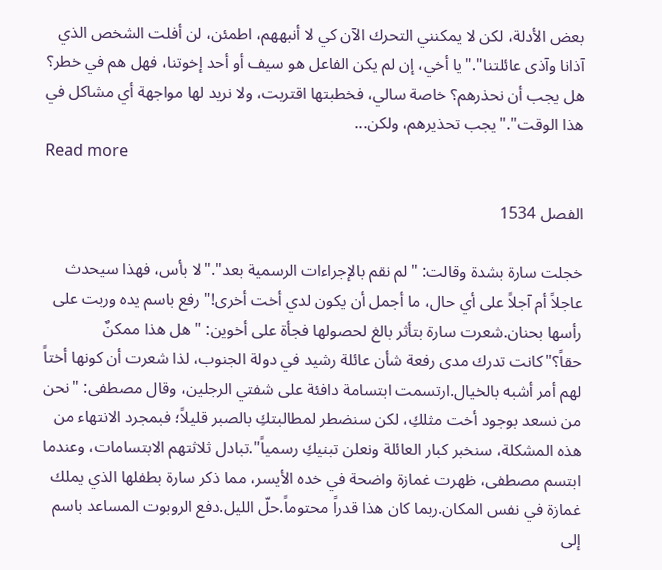بعض الأدلة، لكن لا يمكنني التحرك الآن كي لا أنبههم، اطمئن، لن أفلت الشخص الذي آذانا وآذى عائلتنا"."يا أخي، إن لم يكن الفاعل هو سيف أو أحد إخوتنا، فهل هم في خطر؟ هل يجب أن نحذرهم؟ خاصة سالي، فخطبتها اقتربت، ولا نريد لها مواجهة أي مشاكل في هذا الوقت"."يجب تحذيرهم، ولكن...
Read more

الفصل 1534

خجلت سارة بشدة وقالت: "لم نقم بالإجراءات الرسمية بعد"."لا بأس، فهذا سيحدث عاجلاً أم آجلاً على أي حال، ما أجمل أن يكون لدي أخت أخرى!" رفع باسم يده وربت على رأسها بحنان.شعرت سارة بتأثر بالغ لحصولها فجأة على أخوين: "هل هذا ممكنٌ حقاً؟"كانت تدرك مدى رفعة شأن عائلة رشيد في دولة الجنوب، لذا شعرت أن كونها أختاً لهم أمر أشبه بالخيال.ارتسمت ابتسامة دافئة على شفتي الرجلين، وقال مصطفى: "نحن من نسعد بوجود أخت مثلكِ، لكن سنضطر لمطالبتكِ بالصبر قليلاً؛ فبمجرد الانتهاء من هذه المشكلة، سنخبر كبار العائلة ونعلن تبنيكِ رسمياً".تبادل ثلاثتهم الابتسامات، وعندما ابتسم مصطفى، ظهرت غمازة واضحة في خده الأيسر، مما ذكر سارة بطفلها الذي يملك غمازة في نفس المكان.ربما كان هذا قدراً محتوماً.حلّ الليل.دفع الروبوت المساعد باسم إلى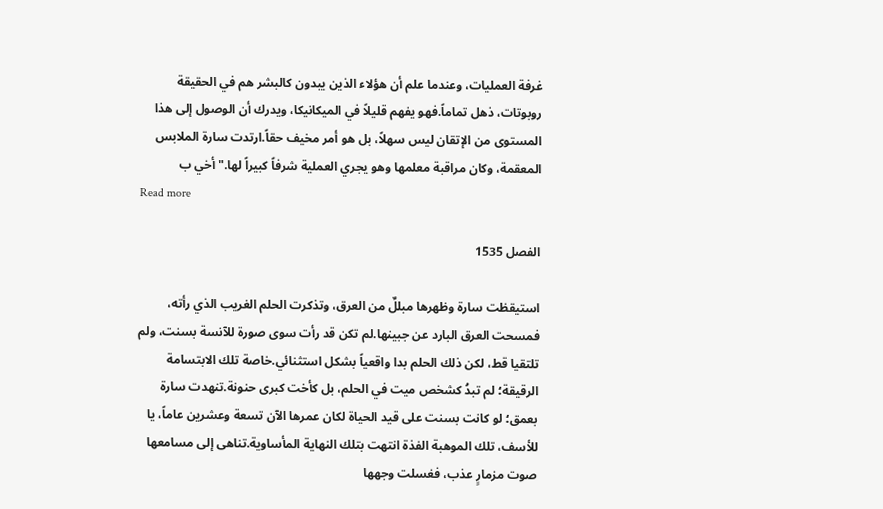غرفة العمليات، وعندما علم أن هؤلاء الذين يبدون كالبشر هم في الحقيقة روبوتات، ذهل تماماً.فهو يفهم قليلاً في الميكانيكا، ويدرك أن الوصول إلى هذا المستوى من الإتقان ليس سهلاً، بل هو أمر مخيف حقاً.ارتدت سارة الملابس المعقمة، وكان مراقبة معلمها وهو يجري العملية شرفاً كبيراً لها."أخي ب
Read more

الفصل 1535

استيقظت سارة وظهرها مبللٌ من العرق، وتذكرت الحلم الغريب الذي رأته، فمسحت العرق البارد عن جبينها.لم تكن قد رأت سوى صورة للآنسة بسنت، ولم تلتقيا قط، لكن ذلك الحلم بدا واقعياً بشكل استثنائي.خاصة تلك الابتسامة الرقيقة؛ لم تبدُ كشخص ميت في الحلم، بل كأخت كبرى حنونة.تنهدت سارة بعمق؛ لو كانت بسنت على قيد الحياة لكان عمرها الآن تسعة وعشرين عاماً، يا للأسف، تلك الموهبة الفذة انتهت بتلك النهاية المأساوية.تناهى إلى مسامعها صوت مزمارٍ عذب، فغسلت وجهها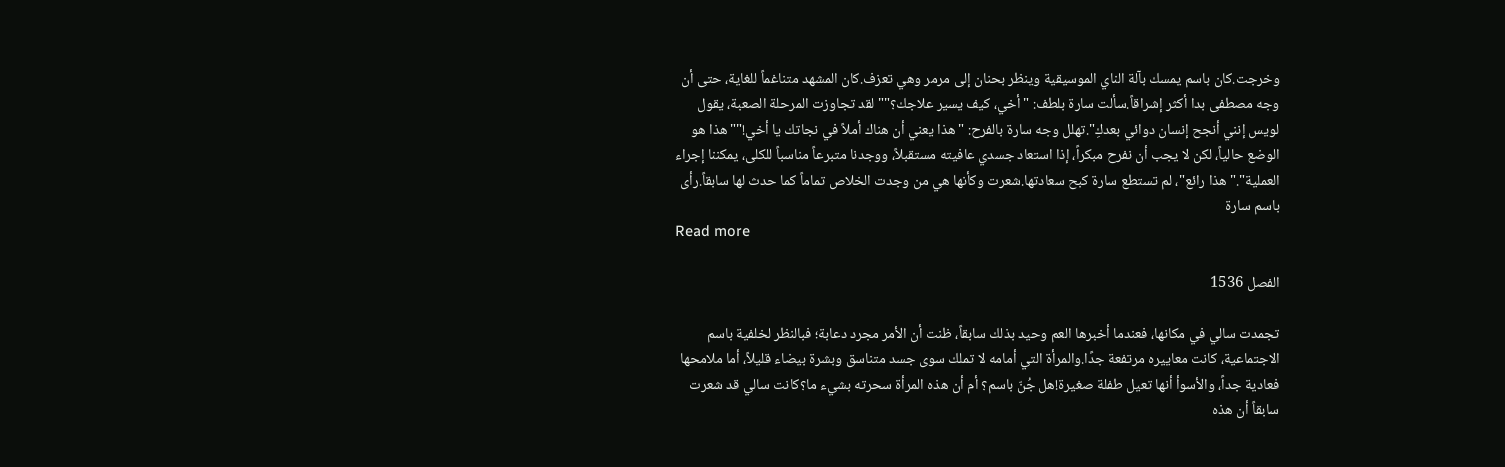وخرجت.كان باسم يمسك بآلة الناي الموسيقية وينظر بحنان إلى مرمر وهي تعزف.كان المشهد متناغماً للغاية، حتى أن وجه مصطفى بدا أكثر إشراقاً.سألت سارة بلطف: "أخي، كيف يسير علاجك؟""لقد تجاوزت المرحلة الصعبة، يقول لويس إنني أنجح إنسان دوائي بعدكِ".تهلل وجه سارة بالفرح: "هذا يعني أن هناك أملاً في نجاتك يا أخي!""هذا هو الوضع حالياً، لكن لا يجب أن نفرح مبكراً، إذا استعاد جسدي عافيته مستقبلاً، ووجدنا متبرعاً مناسباً للكلى، يمكننا إجراء العملية"."هذا رائع"، لم تستطع سارة كبح سعادتها.شعرت وكأنها هي من وجدت الخلاص تماماً كما حدث لها سابقاً.رأى باسم سارة
Read more

الفصل 1536

تجمدت سالي في مكانها، فعندما أخبرها العم وحيد بذلك سابقاً، ظنت أن الأمر مجرد دعابة؛ فبالنظر لخلفية باسم الاجتماعية، كانت معاييره مرتفعة جدًا.والمرأة التي أمامه لا تملك سوى جسد متناسق وبشرة بيضاء قليلاً، أما ملامحها فعادية جداً، والأسوأ أنها تعيل طفلة صغيرة!هل جُنّ باسم؟ أم أن هذه المرأة سحرته بشيء ما؟كانت سالي قد شعرت سابقاً أن هذه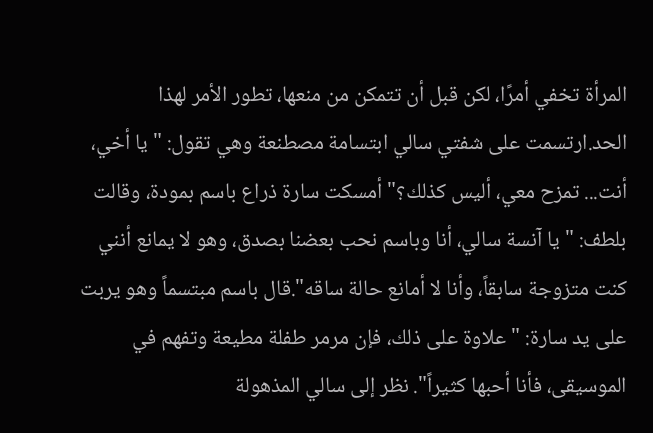المرأة تخفي أمرًا، لكن قبل أن تتمكن من منعها، تطور الأمر لهذا الحد.ارتسمت على شفتي سالي ابتسامة مصطنعة وهي تقول: "يا أخي، أنت... تمزح معي، أليس كذلك؟" أمسكت سارة ذراع باسم بمودة، وقالت بلطف: "يا آنسة سالي، أنا وباسم نحب بعضنا بصدق، وهو لا يمانع أنني كنت متزوجة سابقاً، وأنا لا أمانع حالة ساقه".قال باسم مبتسماً وهو يربت على يد سارة: "علاوة على ذلك، فإن مرمر طفلة مطيعة وتفهم في الموسيقى، فأنا أحبها كثيراً". نظر إلى سالي المذهولة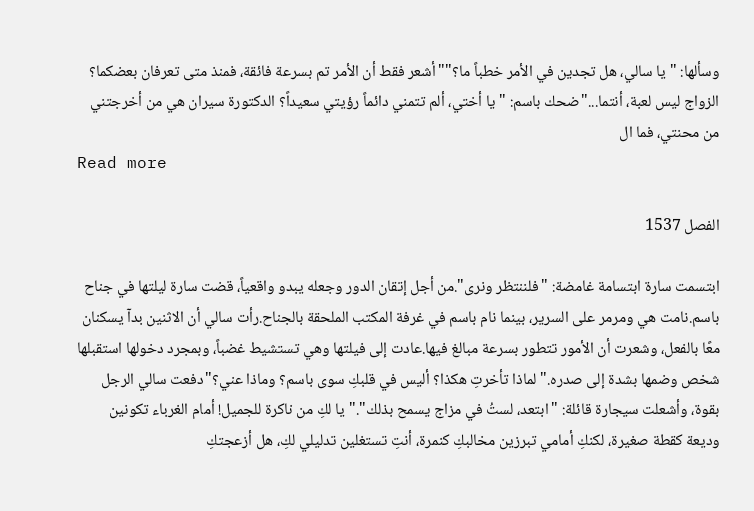وسألها: "يا سالي، هل تجدين في الأمر خطباً ما؟""أشعر فقط أن الأمر تم بسرعة فائقة، فمنذ متى تعرفان بعضكما؟ الزواج ليس لعبة، أنتما..."ضحك باسم: "يا أختي، ألم تتمني دائماً رؤيتي سعيداً؟ الدكتورة سيران هي من أخرجتني من محنتي، فما ال
Read more

الفصل 1537

ابتسمت سارة ابتسامة غامضة: "فلننتظر ونرى".من أجل إتقان الدور وجعله يبدو واقعياً، قضت سارة ليلتها في جناح باسم.نامت هي ومرمر على السرير، بينما نام باسم في غرفة المكتب الملحقة بالجناح.رأت سالي أن الاثنين بدآ يسكنان معًا بالفعل، وشعرت أن الأمور تتطور بسرعة مبالغ فيها.عادت إلى فيلتها وهي تستشيط غضباً، وبمجرد دخولها استقبلها شخص وضمها بشدة إلى صدره."لماذا تأخرتِ هكذا؟ أليس في قلبكِ سوى باسم؟ وماذا عني؟"دفعت سالي الرجل بقوة، وأشعلت سيجارة قائلة: "ابتعد، لستُ في مزاج يسمح بذلك"."يا لكِ من ناكرة للجميل! أمام الغرباء تكونين وديعة كقطة صغيرة، لكنكِ أمامي تبرزين مخالبكِ كنمرة، أنتِ تستغلين تدليلي لكِ، هل أزعجتكِ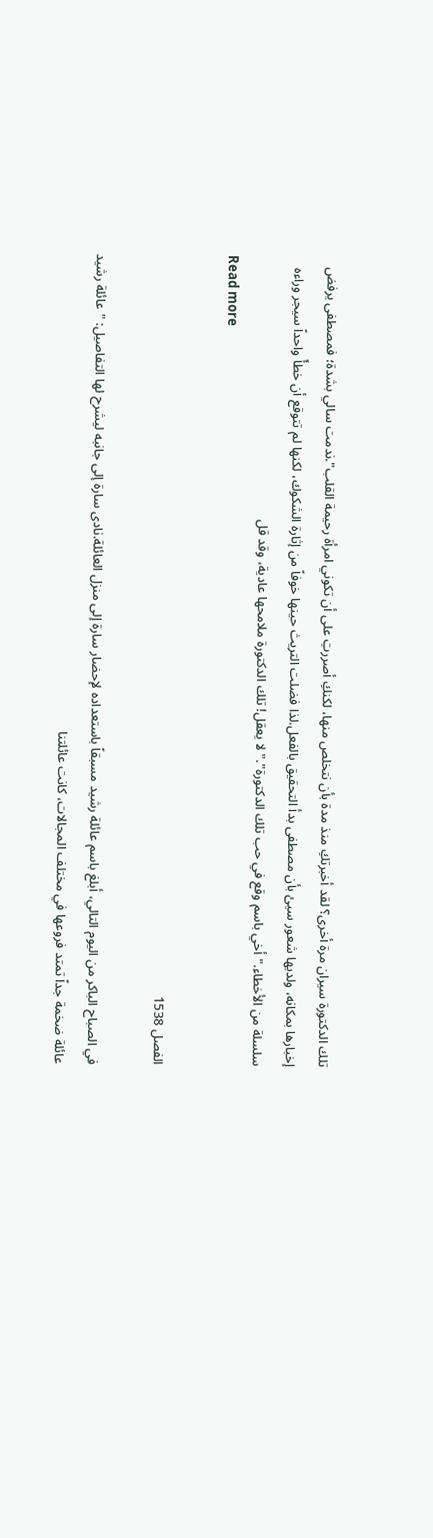تلك الدكتورة سيران مرة أخرى؟ لقد أخبرتكِ منذ مدة بأن نتخلص منها، لكنكِ أصررتِ على أن تكوني امرأة رحيمة القلب".ندمت سالي بشدة؛ فمصطفى يرفض إخبارها بمكانه، ولديها شعور سيئ بأن مصطفى بدأ التحقيق بالفعل.لذا فضلت التريث حينها خوفاً من إثارة الشكوك، لكنها لم تتوقع أن خطأً واحداً سيجر وراءه سلسلة من الأخطاء."أخي باسم وقع في حب تلك الدكتورة"."لا يعقل! تلك الدكتورة ملامحها عادية، وقد قل
Read more

الفصل 1538

في الصباح الباكر من اليوم التالي، أبلغ باسم عائلة رشيد مسبقاً باستعداده لإحضار سارة إلى منزل العائلة.نادى سارة إلى جانبه ليشرح لها التفاصيل: "عائلة رشيد عائلة ضخمة جداً تمتد فروعها في مختلف المجالات، كانت عائلتنا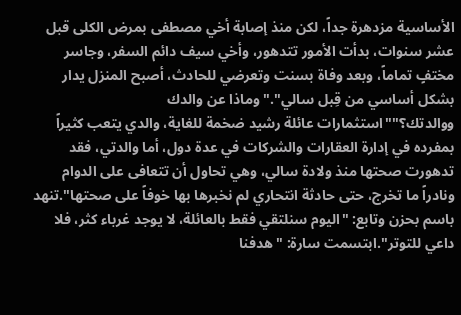الأساسية مزدهرة جداً، لكن منذ إصابة أخي مصطفى بمرض الكلى قبل عشر سنوات، بدأت الأمور تتدهور، وأخي سيف دائم السفر، وجاسر مختفٍ تماماً، وبعد وفاة بسنت وتعرضي للحادث، أصبح المنزل يدار بشكل أساسي من قِبل سالي"."وماذا عن والدك ووالدتك؟""استثمارات عائلة رشيد ضخمة للغاية، والدي يتعب كثيراً بمفرده في إدارة العقارات والشركات في عدة دول، أما والدتي، فقد تدهورت صحتها منذ ولادة سالي، وهي تحاول أن تتعافى على الدوام ونادراً ما تخرج، حتى حادثة انتحاري لم نخبرها بها خوفاً على صحتها".تنهد باسم بحزن وتابع: "اليوم سنلتقي فقط بالعائلة، لا يوجد غرباء كثر، فلا داعي للتوتر".ابتسمت سارة: "هدفنا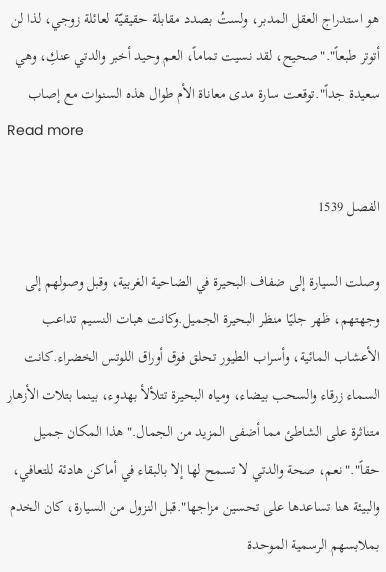هو استدراج العقل المدبر، ولستُ بصدد مقابلة حقيقيّة لعائلة زوجي، لذا لن أتوتر طبعاً"."صحيح، لقد نسيت تماماً، العم وحيد أخبر والدتي عنكِ، وهي سعيدة جداً".توقعت سارة مدى معاناة الأم طوال هذه السنوات مع إصاب
Read more

الفصل 1539

وصلت السيارة إلى ضفاف البحيرة في الضاحية الغربية، وقبل وصولهم إلى وجهتهم، ظهر جليًا منظر البحيرة الجميل.وكانت هبات النسيم تداعب الأعشاب المائية، وأسراب الطيور تحلق فوق أوراق اللوتس الخضراء.كانت السماء زرقاء والسحب بيضاء، ومياه البحيرة تتلألأ بهدوء، بينما بتلات الأزهار متناثرة على الشاطئ مما أضفى المزيد من الجمال."هذا المكان جميل حقاً"."نعم، صحة والدتي لا تسمح لها إلا بالبقاء في أماكن هادئة للتعافي، والبيئة هنا تساعدها على تحسين مزاجها".قبل النزول من السيارة، كان الخدم بملابسهم الرسمية الموحدة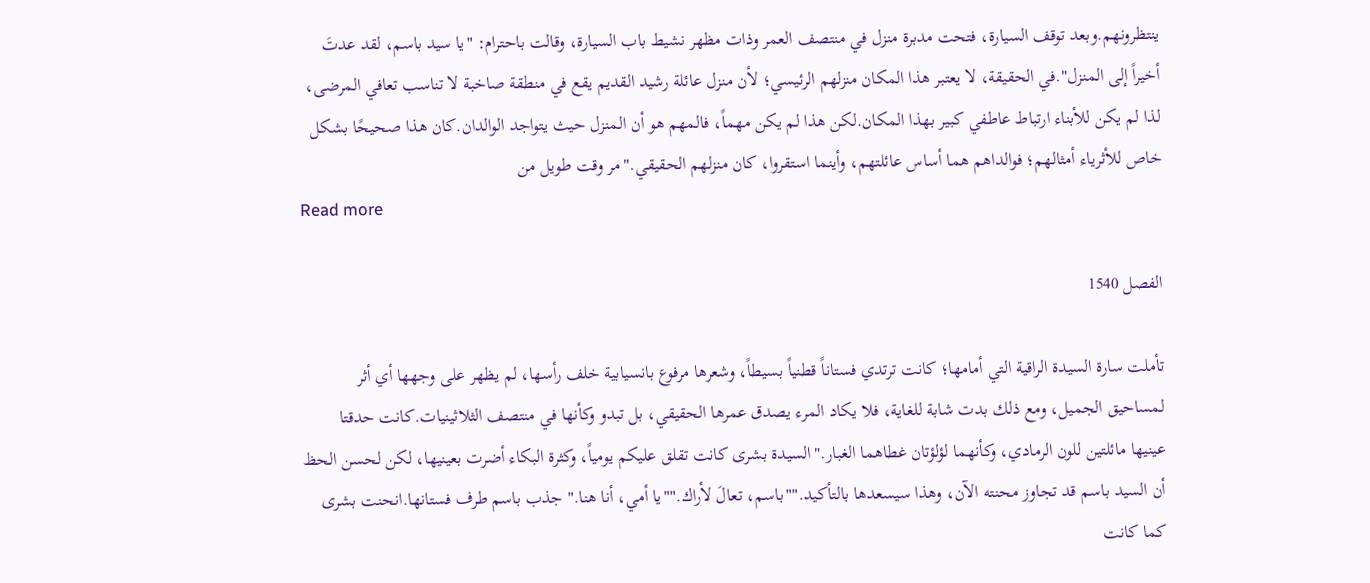ينتظرونهم.وبعد توقف السيارة، فتحت مدبرة منزل في منتصف العمر وذات مظهر نشيط باب السيارة، وقالت باحترام: "يا سيد باسم، لقد عدتَ أخيراً إلى المنزل".في الحقيقة، لا يعتبر هذا المكان منزلهم الرئيسي؛ لأن منزل عائلة رشيد القديم يقع في منطقة صاخبة لا تناسب تعافي المرضى، لذا لم يكن للأبناء ارتباط عاطفي كبير بهذا المكان.لكن هذا لم يكن مهماً، فالمهم هو أن المنزل حيث يتواجد الوالدان.كان هذا صحيحًا بشكل خاص للأثرياء أمثالهم؛ فوالداهم هما أساس عائلتهم، وأينما استقروا، كان منزلهم الحقيقي."مر وقت طويل من
Read more

الفصل 1540

تأملت سارة السيدة الراقية التي أمامها؛ كانت ترتدي فستاناً قطنياً بسيطاً، وشعرها مرفوع بانسيابية خلف رأسها، لم يظهر على وجهها أي أثر لمساحيق الجميل، ومع ذلك بدت شابة للغاية، فلا يكاد المرء يصدق عمرها الحقيقي، بل تبدو وكأنها في منتصف الثلاثينيات.كانت حدقتا عينيها مائلتين للون الرمادي، وكأنهما لؤلؤتان غطاهما الغبار."السيدة بشرى كانت تقلق عليكم يومياً، وكثرة البكاء أضرت بعينيها، لكن لحسن الحظ أن السيد باسم قد تجاوز محنته الآن، وهذا سيسعدها بالتأكيد.""باسم، تعالَ لأراك.""يا أمي، أنا هنا." جذب باسم طرف فستانها.انحنت بشرى كما كانت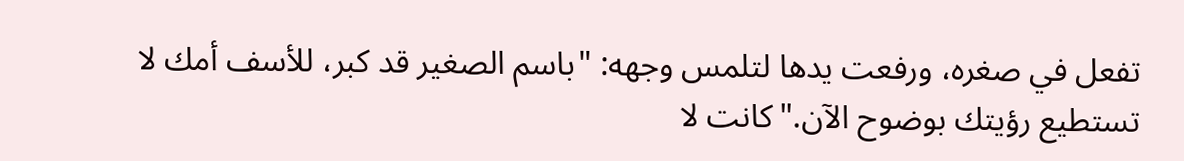تفعل في صغره، ورفعت يدها لتلمس وجهه: "باسم الصغير قد كبر، للأسف أمك لا تستطيع رؤيتك بوضوح الآن."كانت لا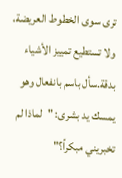ترى سوى الخطوط العريضة، ولا تستطيع تمييز الأشياء بدقة.سأل باسم بانفعال وهو يمسك يد بشرى: "لماذا لم تخبريني مبكراً؟"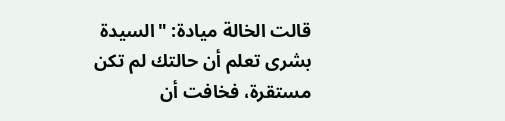قالت الخالة ميادة: "السيدة بشرى تعلم أن حالتك لم تكن مستقرة، فخافت أن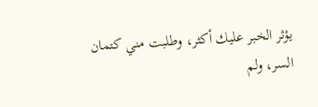يؤثر الخبر عليك أكثر، وطلبت مني كتمان السر، ولم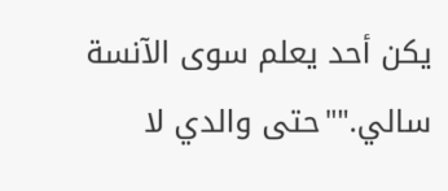يكن أحد يعلم سوى الآنسة سالي.""حتى والدي لا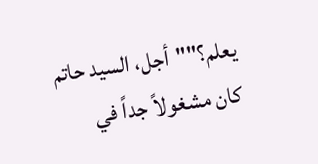يعلم؟""أجل، السيد حاتم كان مشغولاً جداً في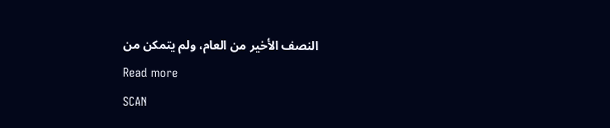النصف الأخير من العام، ولم يتمكن من
Read more
SCAN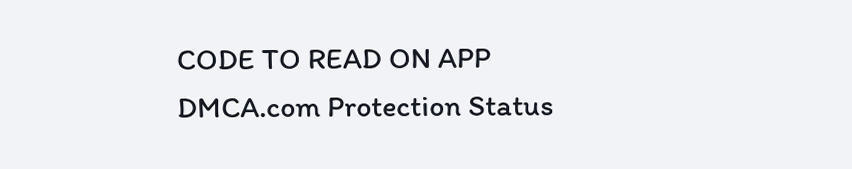CODE TO READ ON APP
DMCA.com Protection Status